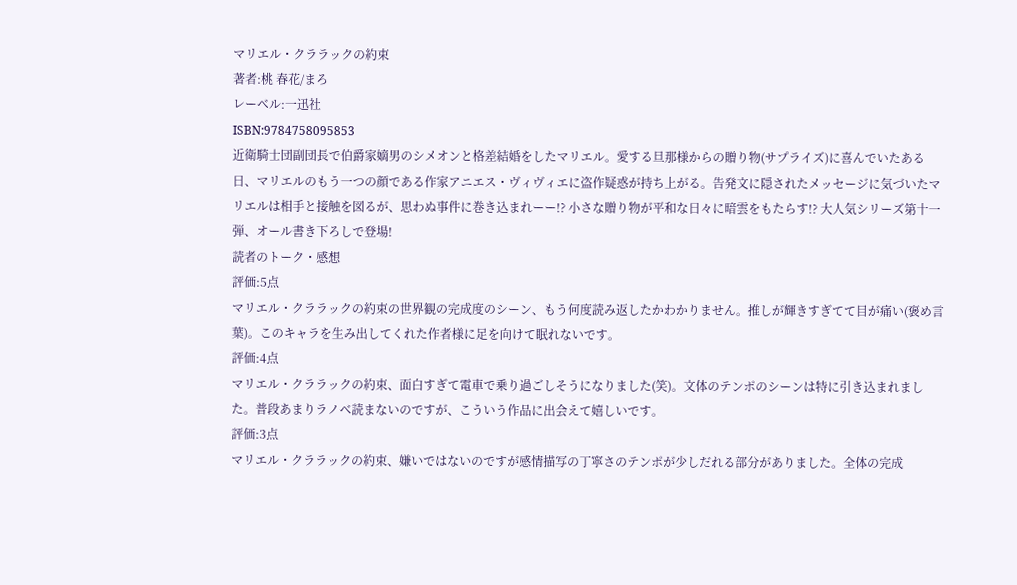マリエル・クララックの約束
著者:桃 春花/まろ
レーベル:一迅社
ISBN:9784758095853
近衛騎士団副団長で伯爵家嫡男のシメオンと格差結婚をしたマリエル。愛する旦那様からの贈り物(サプライズ)に喜んでいたある日、マリエルのもう一つの顔である作家アニエス・ヴィヴィエに盗作疑惑が持ち上がる。告発文に隠されたメッセージに気づいたマリエルは相手と接触を図るが、思わぬ事件に巻き込まれーー!? 小さな贈り物が平和な日々に暗雲をもたらす!? 大人気シリーズ第十一弾、オール書き下ろしで登場!
読者のトーク・感想
評価:5点
マリエル・クララックの約束の世界観の完成度のシーン、もう何度読み返したかわかりません。推しが輝きすぎてて目が痛い(褒め言葉)。このキャラを生み出してくれた作者様に足を向けて眠れないです。
評価:4点
マリエル・クララックの約束、面白すぎて電車で乗り過ごしそうになりました(笑)。文体のテンポのシーンは特に引き込まれました。普段あまりラノベ読まないのですが、こういう作品に出会えて嬉しいです。
評価:3点
マリエル・クララックの約束、嫌いではないのですが感情描写の丁寧さのテンポが少しだれる部分がありました。全体の完成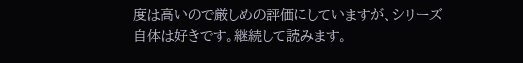度は高いので厳しめの評価にしていますが、シリーズ自体は好きです。継続して読みます。